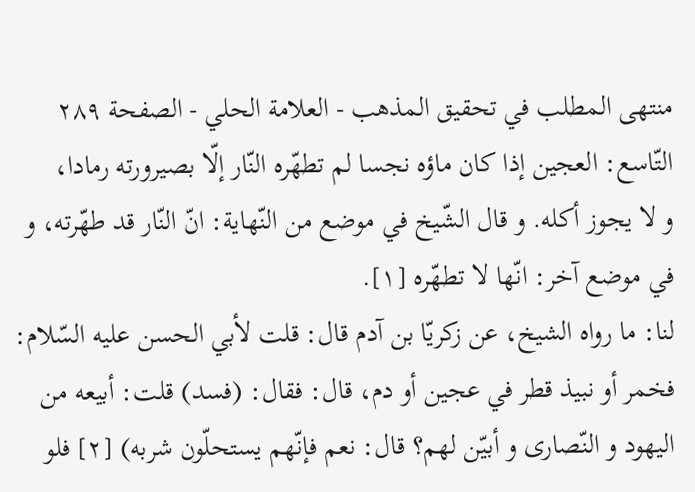منتهى المطلب في تحقيق المذهب - العلامة الحلي - الصفحة ٢٨٩
التّاسع: العجين إذا كان ماؤه نجسا لم تطهّره النّار إلّا بصيرورته رمادا،
و لا يجوز أكله. و قال الشّيخ في موضع من النّهاية: انّ النّار قد طهّرته، و في موضع آخر: انّها لا تطهّره [١].
لنا: ما رواه الشيخ، عن زكريّا بن آدم قال: قلت لأبي الحسن عليه السّلام: فخمر أو نبيذ قطر في عجين أو دم، قال: فقال: (فسد) قلت: أبيعه من اليهود و النّصارى و أبيّن لهم؟ قال: نعم فإنّهم يستحلّون شربه) [٢] فلو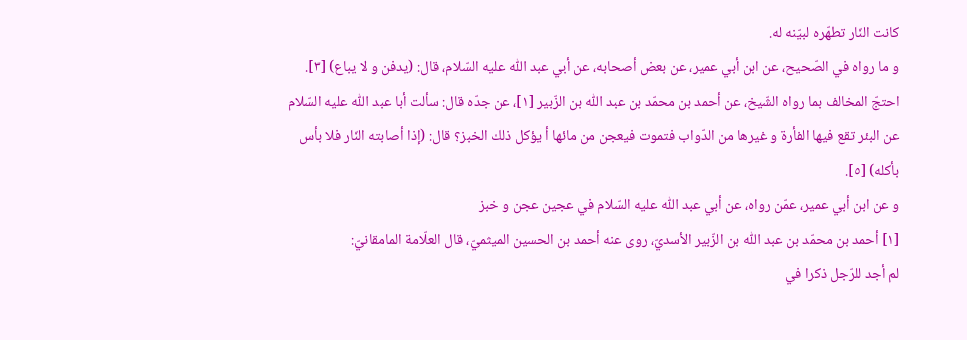كانت النّار تطهّره لبيّنه له.
و ما رواه في الصّحيح، عن ابن أبي عمير، عن بعض أصحابه، عن أبي عبد اللّٰه عليه السّلام، قال: (يدفن و لا يباع) [٣].
احتجّ المخالف بما رواه الشّيخ، عن أحمد بن محمّد بن عبد اللّٰه بن الزّبير [١]، عن جدّه قال: سألت أبا عبد اللّٰه عليه السّلام عن البئر تقع فيها الفأرة و غيرها من الدّواب فتموت فيعجن من مائها أ يؤكل ذلك الخبز؟ قال: (إذا أصابته النّار فلا بأس بأكله) [٥].
و عن ابن أبي عمير، عمّن رواه، عن أبي عبد اللّٰه عليه السّلام في عجين عجن و خبز
[١] أحمد بن محمّد بن عبد اللّٰه بن الزّبير الأسديّ، روى عنه أحمد بن الحسين الميثميّ، قال العلّامة المامقانيّ:
لم أجد للرّجل ذكرا في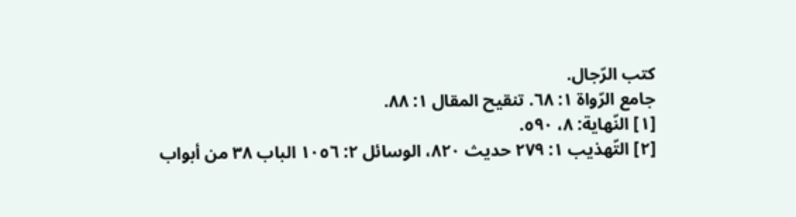كتب الرّجال.
جامع الرّواة ١: ٦٨. تنقيح المقال ١: ٨٨.
[١] النّهاية: ٨، ٥٩٠.
[٢] التّهذيب ١: ٢٧٩ حديث ٨٢٠، الوسائل ٢: ١٠٥٦ الباب ٣٨ من أبواب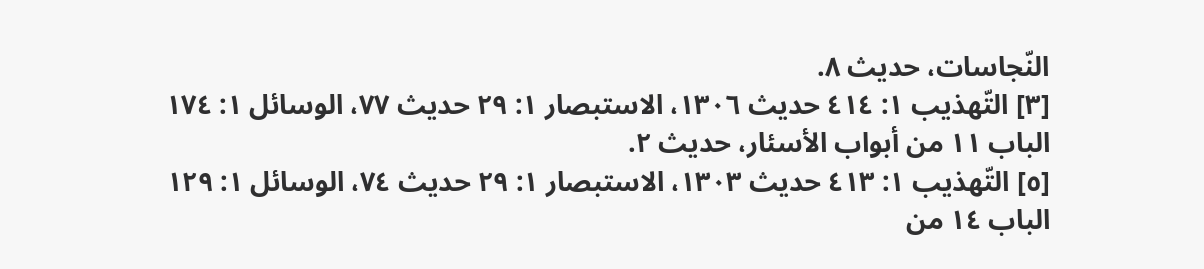النّجاسات، حديث ٨.
[٣] التّهذيب ١: ٤١٤ حديث ١٣٠٦، الاستبصار ١: ٢٩ حديث ٧٧، الوسائل ١: ١٧٤ الباب ١١ من أبواب الأسئار، حديث ٢.
[٥] التّهذيب ١: ٤١٣ حديث ١٣٠٣، الاستبصار ١: ٢٩ حديث ٧٤، الوسائل ١: ١٢٩ الباب ١٤ من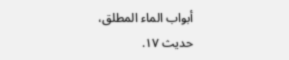أبواب الماء المطلق، حديث ١٧.